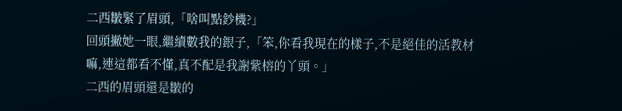二西皺緊了眉頭,「啥叫點鈔機?」
回頭撇她一眼,繼續數我的銀子,「笨,你看我現在的樣子,不是絕佳的活教材嘛,連這都看不懂,真不配是我謝紫榕的丫頭。」
二西的眉頭還是皺的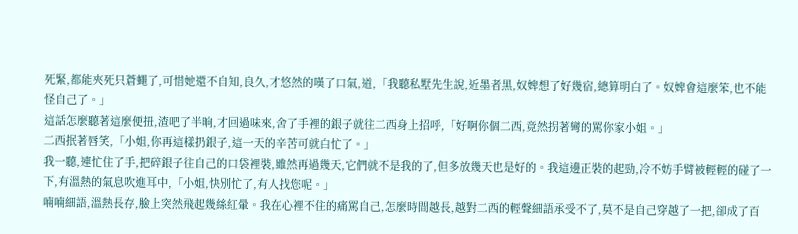死緊,都能夾死只蒼蠅了,可惜她還不自知,良久,才悠然的嘆了口氣,道,「我聽私墅先生說,近墨者黑,奴婢想了好幾宿,總算明白了。奴婢會這麼笨,也不能怪自己了。」
這話怎麼聽著這麼便扭,渣吧了半晌,才回過味來,舍了手裡的銀子就往二西身上招呼,「好啊你個二西,竟然拐著彎的罵你家小姐。」
二西抿著唇笑,「小姐,你再這樣扔銀子,這一天的辛苦可就白忙了。」
我一聽,連忙住了手,把碎銀子往自己的口袋裡裝,雖然再過幾天,它們就不是我的了,但多放幾天也是好的。我這邊正裝的起勁,冷不妨手臂被輕輕的碰了一下,有溫熱的氣息吹進耳中,「小姐,快別忙了,有人找您呢。」
喃喃細語,溫熱長存,臉上突然飛起幾絲紅暈。我在心裡不住的痛罵自己,怎麼時間越長,越對二西的輕聲細語承受不了,莫不是自己穿越了一把,卻成了百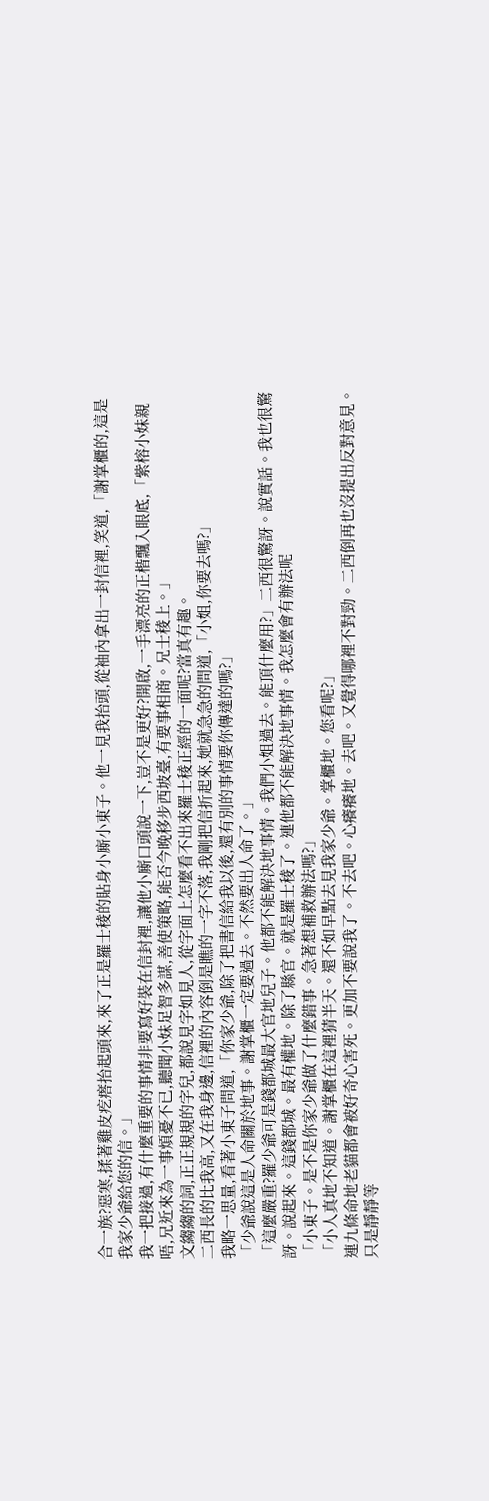合一族?惡寒,揉著雞皮疙瘩抬起頭來,來了正是羅士稜的貼身小廝小東子。他一見我抬頭,從袖內拿出一封信裡,笑道,「謝掌櫃的,這是我家少爺給您的信。」
我一把接過,有什麼重要的事情非要寫好裝在信封裡,讓他小廝口頭說一下,豈不是更好?開啟,一手漂亮的正楷飄入眼底,「紫榕小妹親唔,兄近來為一事煩憂不已,聽聞小妹足智多謀,善使策略,能否今晚移步西坡臺,有要事相商。兄士稜上。」
文縐縐的詞,正正規規的字兒,都說見字如見人,從字面上怎麼看不出來羅士稜正經的一面呢?當真有趣。
二西長的比我高,又在我身邊,信裡的內容倒是瞧的一字不落,我剛把信折起來,她就急急的問道,「小姐,你要去嗎?」
我略一思量,看著小東子問道,「你家少爺,除了把書信給我以後,還有別的事情要你傳達的嗎?」
「少爺說這是人命關於地事。謝掌櫃一定要過去。不然要出人命了。」
「這麼嚴重?羅少爺可是錢都城最大官地兒子。他都不能解決地事情。我們小姐過去。能頂什麼用?」二西很驚訝。說實話。我也很驚訝。說起來。這錢都城。最有權地。除了縣官。就是羅士稜了。連他都不能解決地事情。我怎麼會有辦法呢
「小東子。是不是你家少爺做了什麼錯事。急著想補救辦法嗎?」
「小人真地不知道。謝掌櫃在這裡猜半天。還不如早點去見我家少爺。掌櫃地。您看呢?」
連九條命地老貓都會被好奇心害死。更加不要說我了。不去吧。心癢癢地。去吧。又覺得哪裡不對勁。二西倒再也沒提出反對意見。只是靜靜等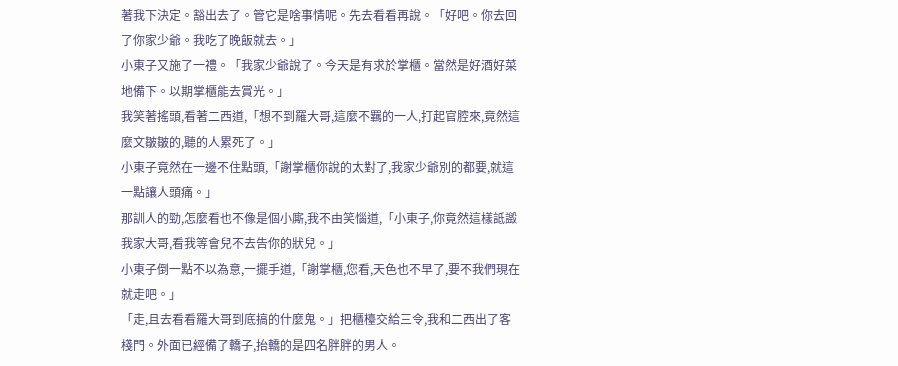著我下決定。豁出去了。管它是啥事情呢。先去看看再說。「好吧。你去回了你家少爺。我吃了晚飯就去。」
小東子又施了一禮。「我家少爺說了。今天是有求於掌櫃。當然是好酒好菜地備下。以期掌櫃能去賞光。」
我笑著搖頭,看著二西道,「想不到羅大哥,這麼不羈的一人,打起官腔來,竟然這麼文皺皺的,聽的人累死了。」
小東子竟然在一邊不住點頭,「謝掌櫃你說的太對了,我家少爺別的都要,就這一點讓人頭痛。」
那訓人的勁,怎麼看也不像是個小廝,我不由笑惱道,「小東子,你竟然這樣詆譭我家大哥,看我等會兒不去告你的狀兒。」
小東子倒一點不以為意,一擺手道,「謝掌櫃,您看,天色也不早了,要不我們現在就走吧。」
「走,且去看看羅大哥到底搞的什麼鬼。」把櫃檯交給三令,我和二西出了客棧門。外面已經備了轎子,抬轎的是四名胖胖的男人。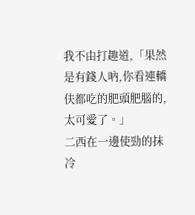我不由打趣道,「果然是有錢人吶,你看連轎伕都吃的肥頭肥腦的,太可愛了。」
二西在一邊使勁的抹冷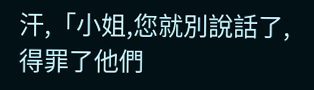汗,「小姐,您就別說話了,得罪了他們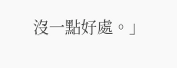沒一點好處。」